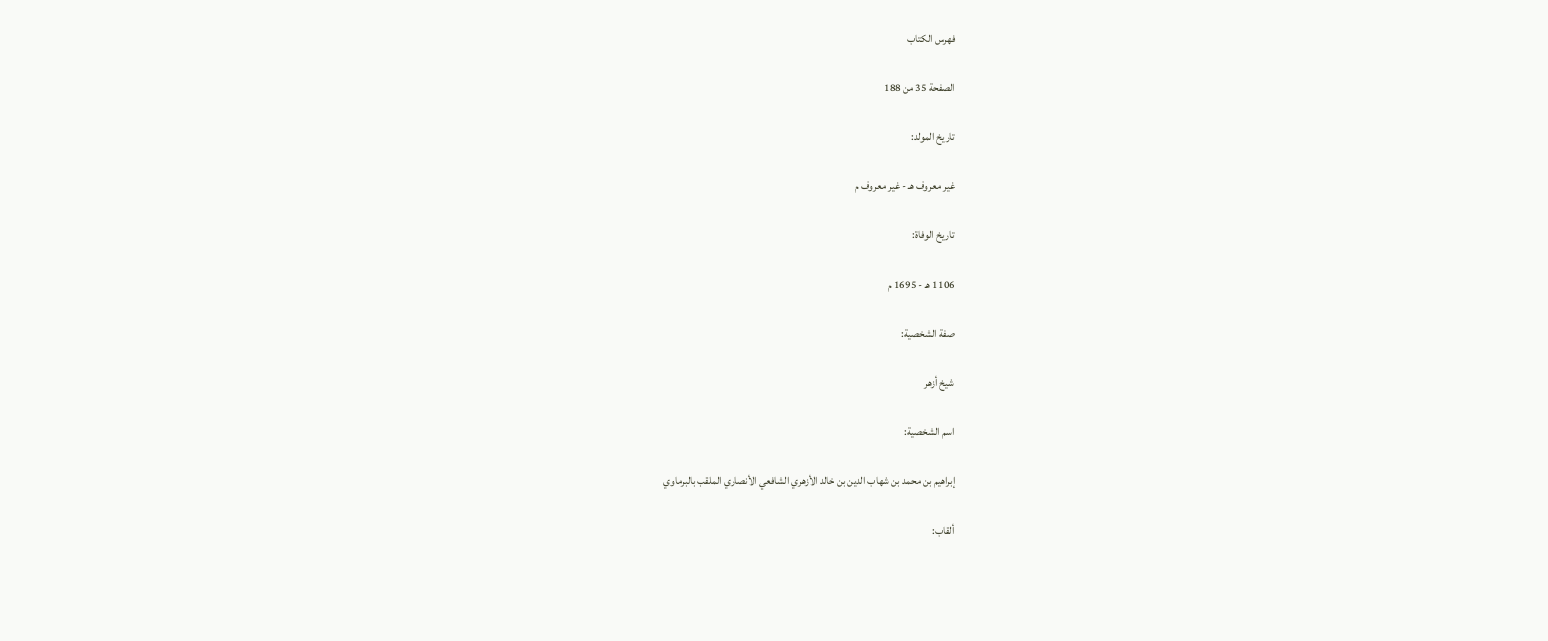فهرس الكتاب

الصفحة 35 من 188

تاريخ المولد:

غير معروف هـ - غير معروف م

تاريخ الوفاة:

1106 هـ - 1695 م

صفة الشخصية:

شيخ أزهر

اسم الشخصية:

إبراهيم بن محمد بن شهاب الدين بن خالد الأزهري الشافعي الأنصاري الملقب بالبرماوي

ألقاب: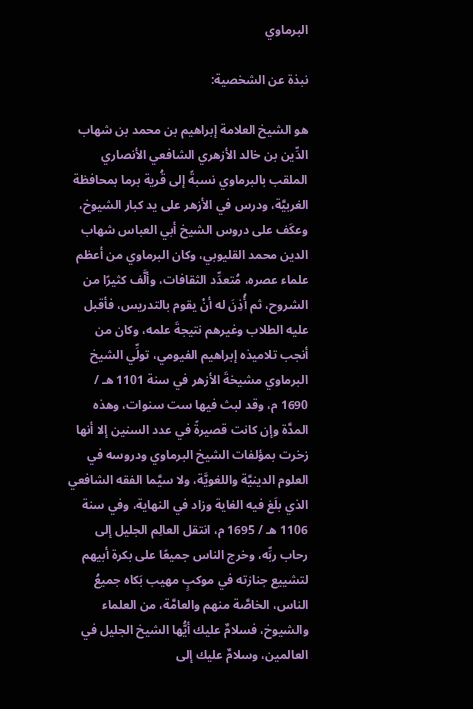البرماوي

نبذة عن الشخصية:

هو الشيخ العلامة إبراهيم بن محمد بن شهاب الدِّين بن خالد الأزهري الشافعي الأنصاري الملقب بالبرماوي نسبةً إلى قُرية برما بمحافظة الغربيَّة، ودرس في الأزهر على يد كبار الشيوخ، وعكَف على دروس الشيخ أبي العباس شهاب الدين محمد القليوبي، وكان البرماوي من أعظم علماء عصره، مُتعدِّد الثقافات، وألَّف كثيرًا من الشروح، ثم أُذِنَ له أنْ يقوم بالتدريس، فأقبل عليه الطلاب وغيرهم نتيجةَ علمه، وكان من أنجب تلاميذه إبراهيم الفيومي، تولِّي الشيخ البرماوي مشيخةَ الأزهر في سنة 1101 هـ / 1690 م، وقد لبث فيها ست سنوات، وهذه المدَّة وإن كانت قصيرةً في عدد السنين إلا أنها زخرت بمؤلفات الشيخ البرماوي ودروسه في العلوم الدينيَّة واللغويَّة، ولا سيَّما الفقه الشافعي الذي بلَغ فيه الغاية وزاد في النهاية، وفي سنة 1106 هـ / 1695 م، انتقل العالِم الجليل إلى رحاب ربِّه، وخرج الناس جميعًا على بكرة أبيهم لتشييع جنازته في موكبٍ مهيب بَكاه جميعُ الناس، الخاصَّة منهم والعامَّة، من العلماء والشيوخ، فسلامٌ عليك أيُّها الشيخ الجليل في العالمين، وسلامٌ عليك إلى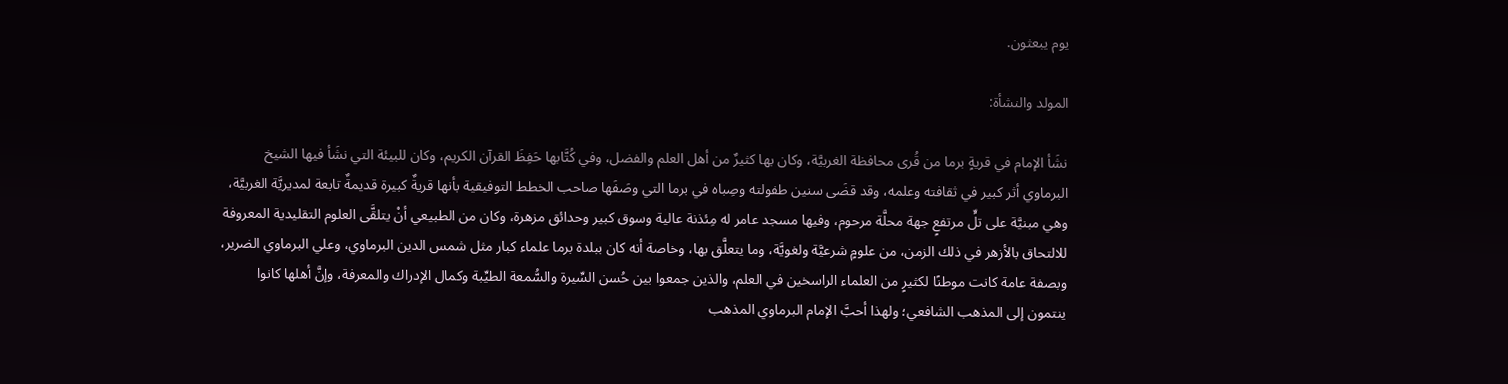يوم يبعثون.

المولد والنشأة:

نشَأ الإمام في قريةٍ برما من قُرى محافظة الغربيَّة، وكان بها كثيرٌ من أهل العلم والفضل، وفي كُتَّابها حَفِظَ القرآن الكريم، وكان للبيئة التي نشَأ فيها الشيخ البرماوي أثر كبير في ثقافته وعلمه، وقد قضَى سنين طفولته وصِباه في برما التي وصَفَها صاحب الخطط التوفيقية بأنها قريةٌ كبيرة قديمةٌ تابعة لمديريَّة الغربيَّة، وهي مبنيَّة على تلٍّ مرتفعٍ جهة محلَّة مرحوم، وفيها مسجد عامر له مِئذنة عالية وسوق كبير وحدائق مزهرة، وكان من الطبيعي أنْ يتلقَّى العلوم التقليدية المعروفة للالتحاق بالأزهر في ذلك الزمن، من علومٍ شرعيَّة ولغويَّة، وما يتعلَّق بها، وخاصة أنه كان ببلدة برما علماء كبار مثل شمس الدين البرماوي، وعلي البرماوي الضرير، وبصفة عامة كانت موطنًا لكثيرٍ من العلماء الراسخين في العلم، والذين جمعوا بين حُسن السِّيرة والسُّمعة الطيِّبة وكمال الإدراك والمعرفة، وإنَّ أهلها كانوا ينتمون إلى المذهب الشافعي؛ ولهذا أحبَّ الإمام البرماوي المذهب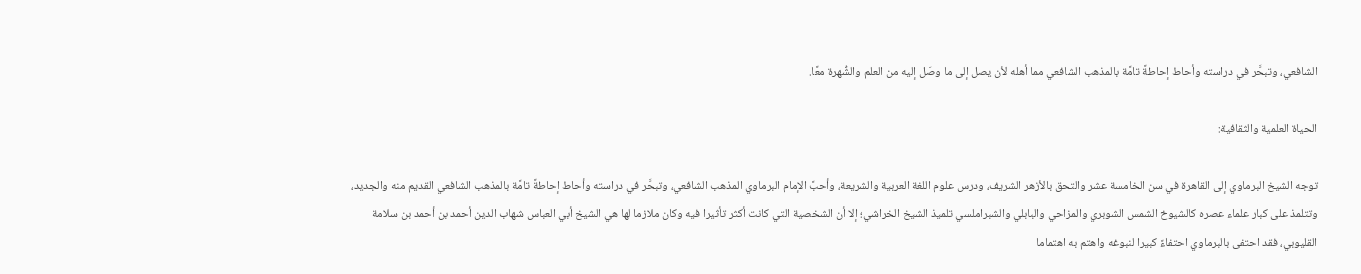الشافعي، وتبحَّر في دراسته وأحاط إحاطةً تامَّة بالمذهب الشافعي مما أهله لأن يصل إلى ما وصَل إليه من العلم والشُّهرة معًا.

الحياة العلمية والثقافية:

توجه الشيخ البرماوي إلى القاهرة في سن الخامسة عشر والتحق بالأزهر الشريف، ودرس علوم اللغة العربية والشريعة، وأحبَّ الإمام البرماوي المذهب الشافعي، وتبحَّر في دراسته وأحاط إحاطةً تامَّة بالمذهب الشافعي القديم منه والجديد، وتتلمذ على كبار علماء عصره كالشيوخ الشمس الشوبري والمزاحي والبابلي والشبراملسي تلميذ الشيخ الخراشي؛ إلا أن الشخصية التي كانت أكثر تأثيرا فيه وكان ملازما لها هي الشيخ أبي العباس شهاب الدين أحمد بن أحمد بن سلامة القليوبي، فقد احتفى بالبرماوي احتفاءً كبيرا لنبوغه واهتم به اهتماما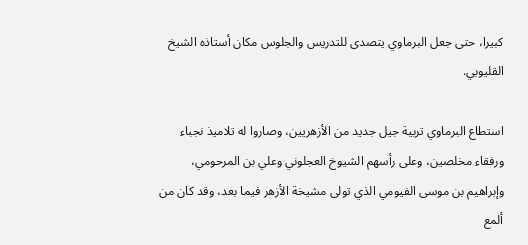كبيرا، حتى جعل البرماوي يتصدى للتدريس والجلوس مكان أستاذه الشيخ القليوبي.

استطاع البرماوي تربية جيل جديد من الأزهريين، وصاروا له تلاميذ نجباء ورفقاء مخلصين، وعلى رأسهم الشيوخ العجلوني وعلي بن المرحومي، وإبراهيم بن موسى الفيومي الذي تولى مشيخة الأزهر فيما بعد، وقد كان من ألمع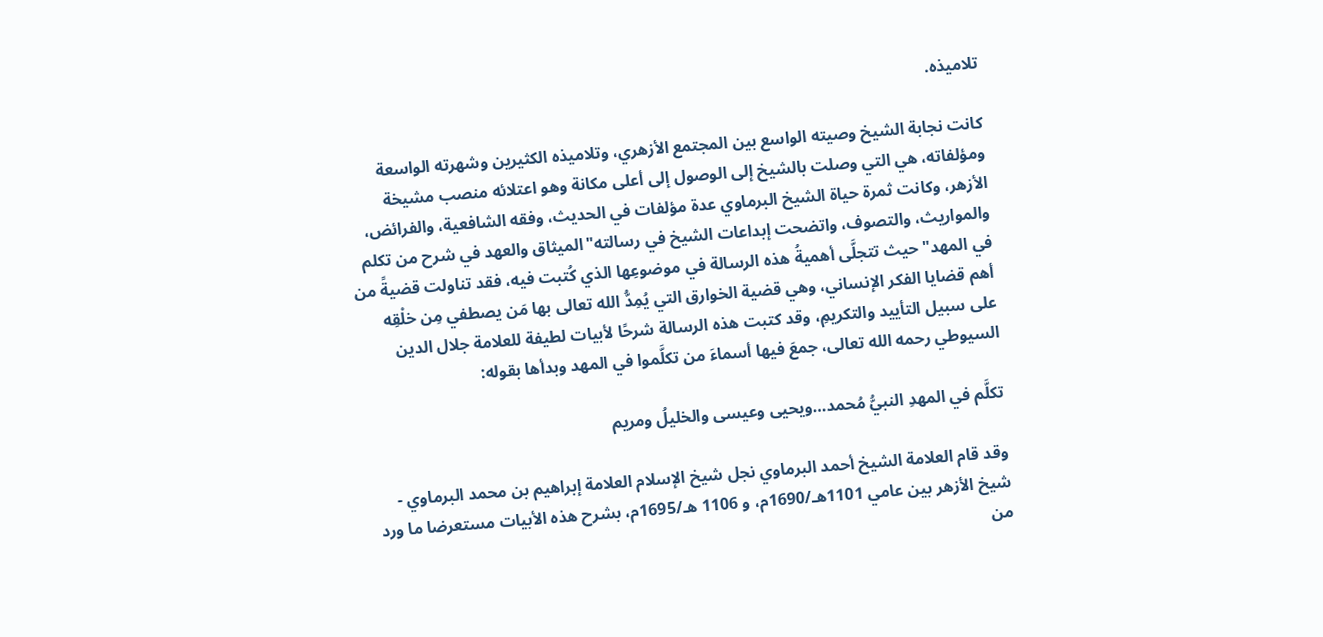تلاميذه.

كانت نجابة الشيخ وصيته الواسع بين المجتمع الأزهري، وتلاميذه الكثيرين وشهرته الواسعة ومؤلفاته، هي التي وصلت بالشيخ إلى الوصول إلى أعلى مكانة وهو اعتلائه منصب مشيخة الأزهر، وكانت ثمرة حياة الشيخ البرماوي عدة مؤلفات في الحديث، وفقه الشافعية، والفرائض، والمواريث، والتصوف، واتضحت إبداعات الشيخ في رسالته"الميثاق والعهد في شرح من تكلم في المهد"حيث تتجلَّى أهميةُ هذه الرسالة في موضوعِها الذي كُتبت فيه، فقد تناولت قضيةً من أهم قضايا الفكر الإنساني، وهي قضية الخوارق التي يُمِدُّ الله تعالى بها مَن يصطفي مِن خلْقِه على سبيل التأييد والتكريمِ، وقد كتبت هذه الرسالة شرحًا لأبيات لطيفة للعلامة جلال الدين السيوطي رحمه الله تعالى، جمعَ فيها أسماءَ من تكلَّموا في المهد وبدأها بقوله:

تكلَّم في المهدِ النبيُّ مُحمد…ويحيى وعيسى والخليلُ ومريم

وقد قام العلامة الشيخ أحمد البرماوي نجل شيخ الإسلام العلامة إبراهيم بن محمد البرماوي - شيخ الأزهر بين عامي 1101هـ/1690م، و 1106 هـ/1695م، بشرح هذه الأبيات مستعرضا ما ورد من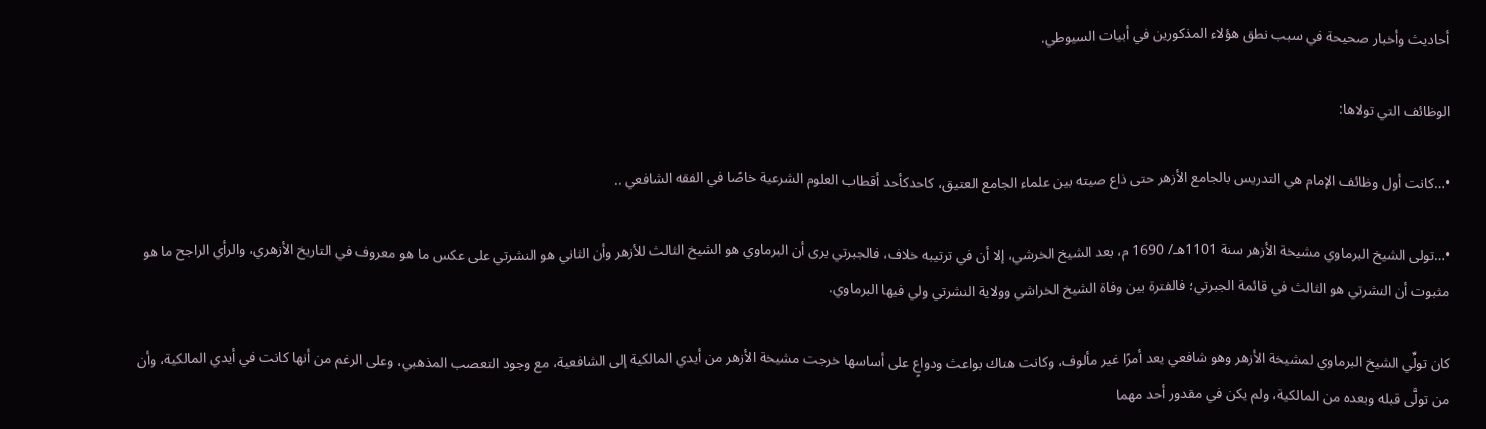أحاديث وأخبار صحيحة في سبب نطق هؤلاء المذكورين في أبيات السيوطي.

الوظائف التي تولاها:

•…كانت أول وظائف الإمام هي التدريس بالجامع الأزهر حتى ذاع صيته بين علماء الجامع العتيق، كاحدكأحد أقطاب العلوم الشرعية خاصًا في الفقه الشافعي ..

•…تولى الشيخ البرماوي مشيخة الأزهر سنة 1101هـ/ 1690 م، بعد الشيخ الخرشي، إلا أن في ترتيبه خلاف، فالجبرتي يرى أن البرماوي هو الشيخ الثالث للأزهر وأن الثاني هو النشرتي على عكس ما هو معروف في التاريخ الأزهري، والرأي الراجح ما هو مثبوت أن النشرتي هو الثالث في قائمة الجبرتي؛ فالفترة بين وفاة الشيخ الخراشي وولاية النشرتي ولي فيها البرماوي.

كان تولِّي الشيخ البرماوي لمشيخة الأزهر وهو شافعي يعد أمرًا غير مألوف، وكانت هناك بواعث ودواعٍ على أساسها خرجت مشيخة الأزهر من أيدي المالكية إلى الشافعية، مع وجود التعصب المذهبي، وعلى الرغم من أنها كانت في أيدي المالكية، وأن من تولَّى قبله وبعده من المالكية، ولم يكن في مقدور أحد مهما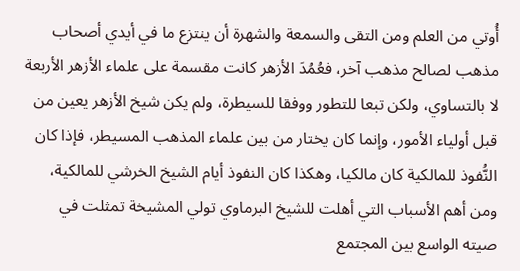أُوتي من العلم ومن التقى والسمعة والشهرة أن ينتزع ما في أيدي أصحاب مذهب لصالح مذهب آخر، فعُمُدَ الأزهر كانت مقسمة على علماء الأزهر الأربعة لا بالتساوي، ولكن تبعا للتطور ووفقا للسيطرة، ولم يكن شيخ الأزهر يعين من قبل أولياء الأمور، وإنما كان يختار من بين علماء المذهب المسيطر، فإذا كان النُّفوذ للمالكية كان مالكيا، وهكذا كان النفوذ أيام الشيخ الخرشي للمالكية، ومن أهم الأسباب التي أهلت للشيخ البرماوي تولي المشيخة تمثلت في صيته الواسع بين المجتمع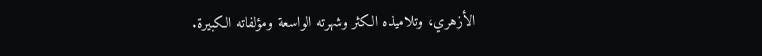الأزهري، وتلاميذه الكثر وشهرته الواسعة ومؤلفاته الكبيرة.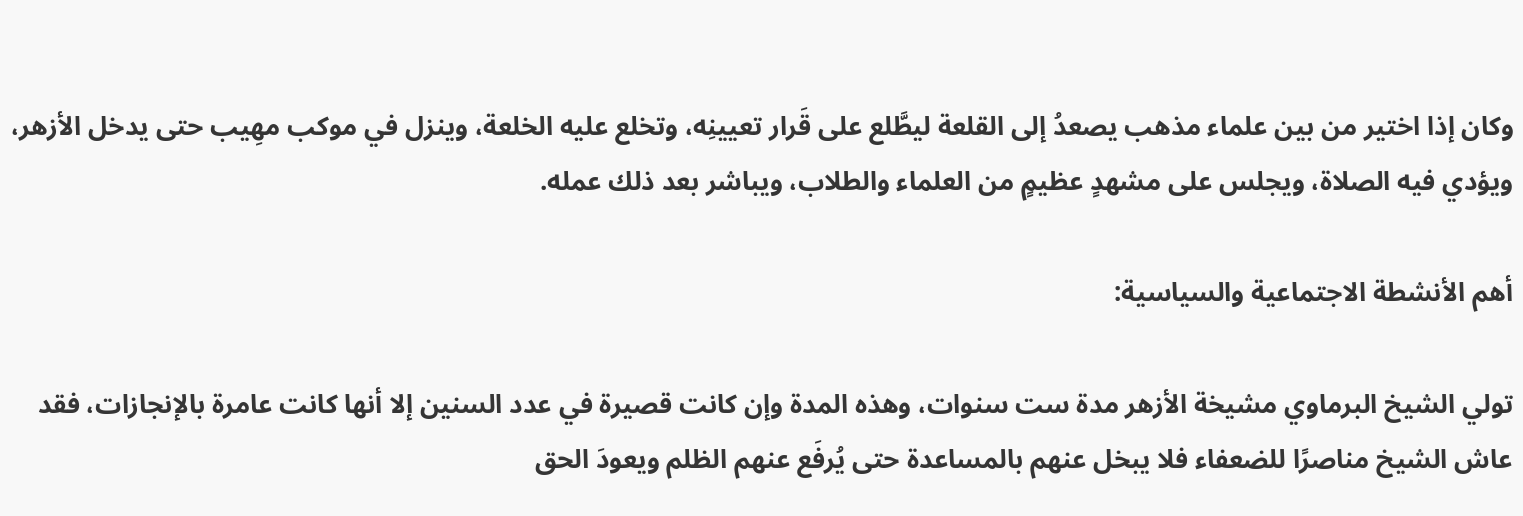وكان إذا اختير من بين علماء مذهب يصعدُ إلى القلعة ليطَّلع على قَرار تعيينِه، وتخلع عليه الخلعة، وينزل في موكب مهِيب حتى يدخل الأزهر، ويؤدي فيه الصلاة، ويجلس على مشهدٍ عظيمٍ من العلماء والطلاب، ويباشر بعد ذلك عمله.

أهم الأنشطة الاجتماعية والسياسية:

تولي الشيخ البرماوي مشيخة الأزهر مدة ست سنوات، وهذه المدة وإن كانت قصيرة في عدد السنين إلا أنها كانت عامرة بالإنجازات، فقد عاش الشيخ مناصرًا للضعفاء فلا يبخل عنهم بالمساعدة حتى يُرفَع عنهم الظلم ويعودَ الحق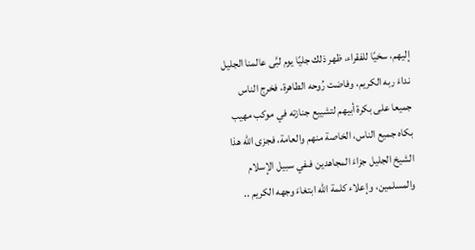إليهم، سخيًا للفقراء، ظهر ذلك جليًا يوم لبَّى عالمنا الجليل نداءَ ربه الكريم، وفاضت رُوحه الطاهرة، فخرج الناس جميعا على بكرة أبيهم لتشييع جنازته في موكب مهيب بكاه جميع الناس، الخاصة منهم والعامة، فجزى الله هذا الشيخ الجليل جزاءَ المجاهدين فىفي سبيل الإسلام والمسلمين، وإعلاء كلمة الله ابتغاءَ وجهه الكريم ..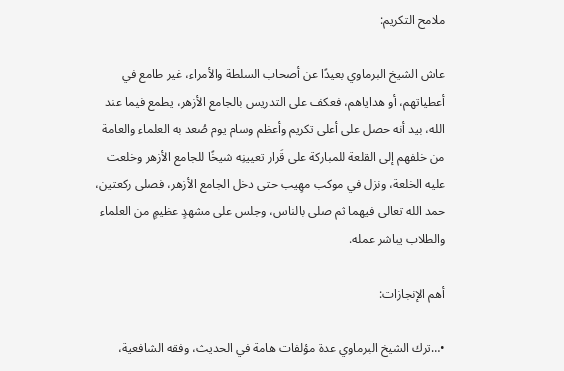ملامح التكريم:

عاش الشيخ البرماوي بعيدًا عن أصحاب السلطة والأمراء، غير طامع في أعطياتهم، أو هداياهم، فعكف على التدريس بالجامع الأزهر، يطمع فيما عند الله، بيد أنه حصل على أعلى تكريم وأعظم وسام يوم صُعد به العلماء والعامة من خلفهم إلى القلعة للمباركة على قَرار تعيينِه شيخًا للجامع الأزهر وخلعت عليه الخلعة، ونزل في موكب مهِيب حتى دخل الجامع الأزهر، فصلى ركعتين، حمد الله تعالى فيهما ثم صلى بالناس، وجلس على مشهدٍ عظيمٍ من العلماء والطلاب يباشر عمله.

أهم الإنجازات:

•…ترك الشيخ البرماوي عدة مؤلفات هامة في الحديث، وفقه الشافعية،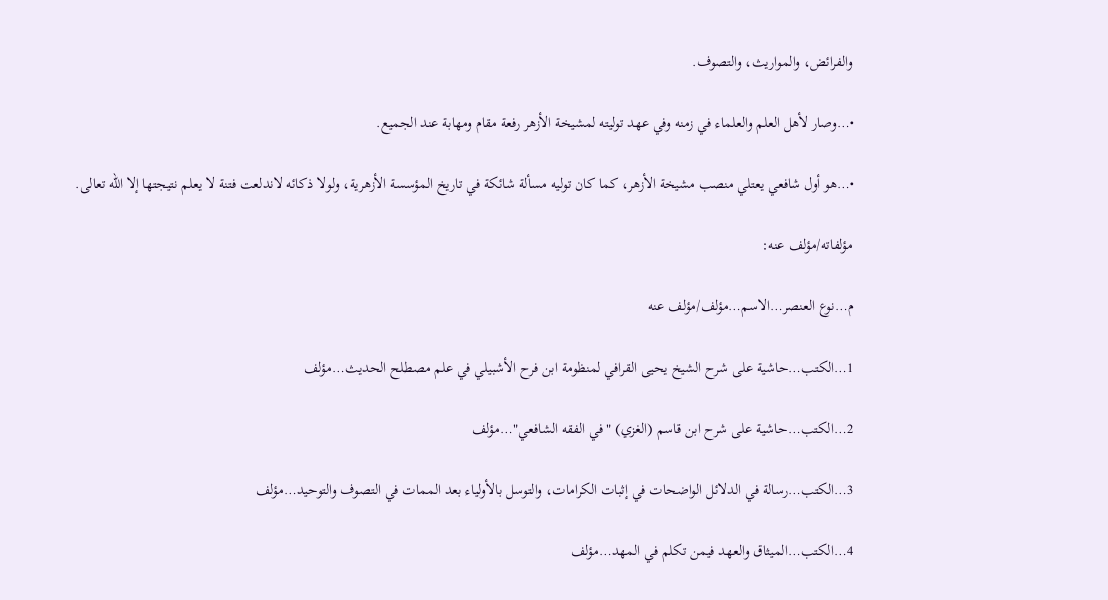والفرائض، والمواريث، والتصوف.

•…وصار لأهل العلم والعلماء في زمنه وفي عهد توليته لمشيخة الأزهر رفعة مقام ومهابة عند الجميع.

•…هو أول شافعي يعتلي منصب مشيخة الأزهر، كما كان توليه مسألة شائكة في تاريخ المؤسسة الأزهرية، ولولا ذكائه لاندلعت فتنة لا يعلم نتيجتها إلا الله تعالى.

مؤلفاته/مؤلف عنه:

م…نوع العنصر…الاسم…مؤلف/مؤلف عنه

1…الكتب…حاشية على شرح الشيخ يحيى القرافي لمنظومة ابن فرح الأشبيلي في علم مصطلح الحديث…مؤلف

2…الكتب…حاشية على شرح ابن قاسم (الغزي) "في الفقه الشافعي"…مؤلف

3…الكتب…رسالة في الدلائل الواضحات في إثبات الكرامات، والتوسل بالأولياء بعد الممات في التصوف والتوحيد…مؤلف

4…الكتب…الميثاق والعهد فيمن تكلم في المهد…مؤلف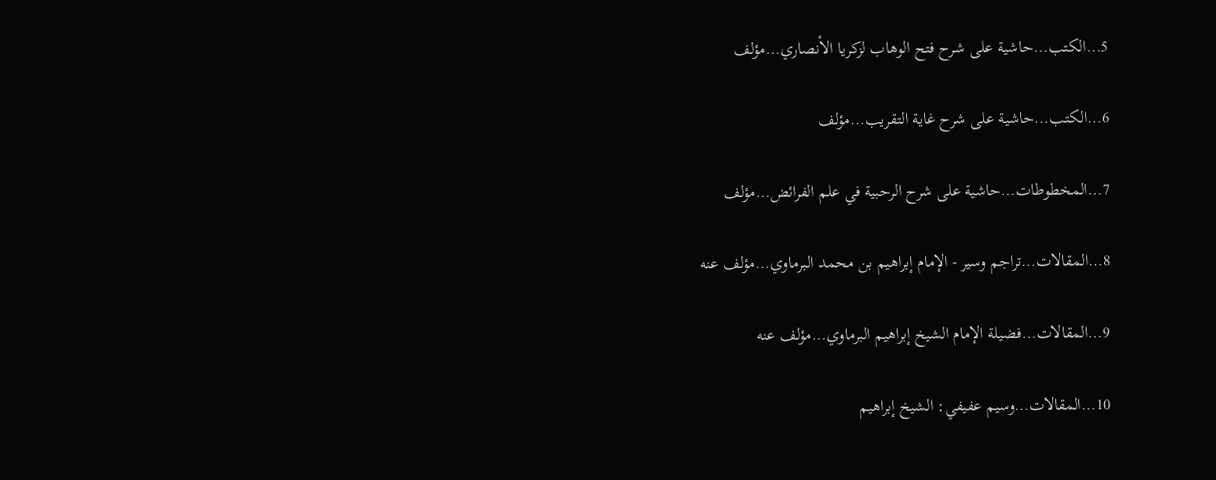5…الكتب…حاشية على شرح فتح الوهاب لزكريا الأنصاري…مؤلف

6…الكتب…حاشية على شرح غاية التقريب…مؤلف

7…المخطوطات…حاشية على شرح الرحبية في علم الفرائض…مؤلف

8…المقالات…تراجم وسير - الإمام إبراهيم بن محمد البرماوي…مؤلف عنه

9…المقالات…فضيلة الإمام الشيخ إبراهيم البرماوي…مؤلف عنه

10…المقالات…وسيم عفيفي: الشيخ إبراهيم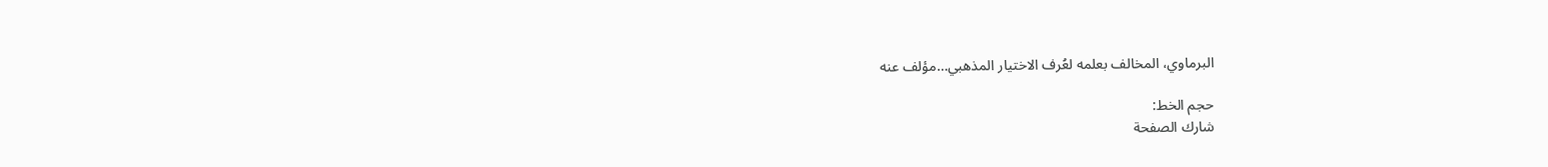البرماوي، المخالف بعلمه لعُرف الاختيار المذهبي…مؤلف عنه

حجم الخط:
شارك الصفحة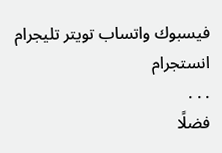فيسبوك واتساب تويتر تليجرام انستجرام
. . .
فضلًا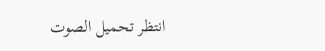انتظر تحميل الصوت